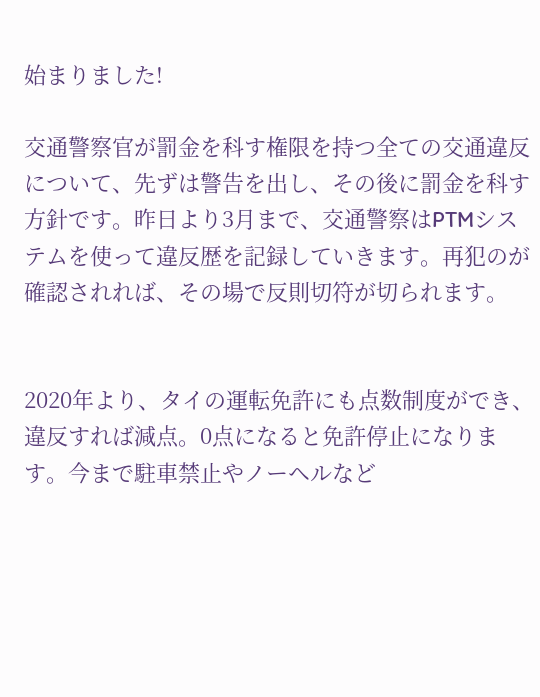始まりました!

交通警察官が罰金を科す権限を持つ全ての交通違反について、先ずは警告を出し、その後に罰金を科す方針です。昨日より3月まで、交通警察はPTMシステムを使って違反歴を記録していきます。再犯のが確認されれば、その場で反則切符が切られます。


2020年より、タイの運転免許にも点数制度ができ、違反すれば減点。0点になると免許停止になります。今まで駐車禁止やノーヘルなど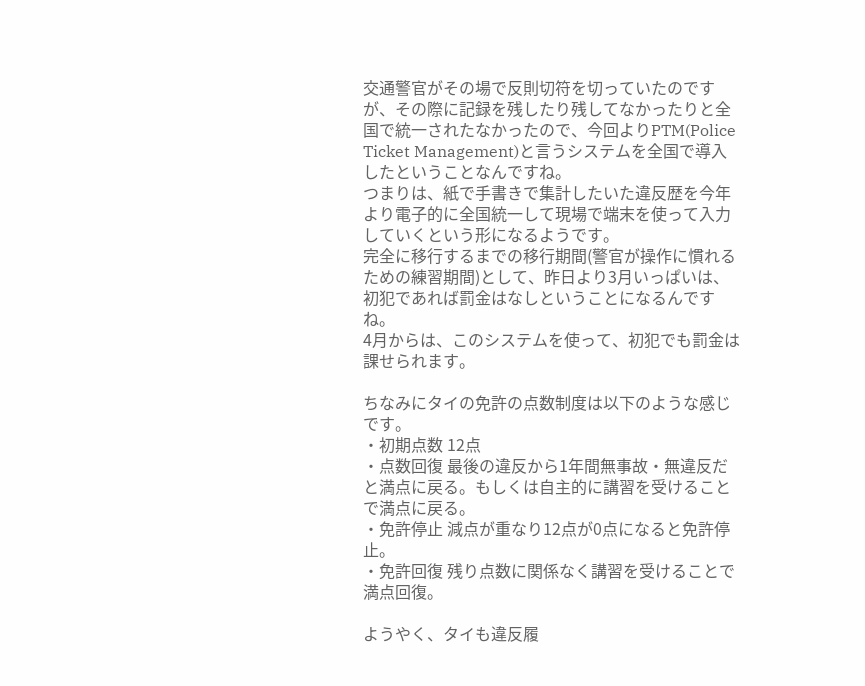交通警官がその場で反則切符を切っていたのですが、その際に記録を残したり残してなかったりと全国で統一されたなかったので、今回よりPTM(Police Ticket Management)と言うシステムを全国で導入したということなんですね。
つまりは、紙で手書きで集計したいた違反歴を今年より電子的に全国統一して現場で端末を使って入力していくという形になるようです。
完全に移行するまでの移行期間(警官が操作に慣れるための練習期間)として、昨日より3月いっぱいは、初犯であれば罰金はなしということになるんですね。
4月からは、このシステムを使って、初犯でも罰金は課せられます。

ちなみにタイの免許の点数制度は以下のような感じです。
・初期点数 12点
・点数回復 最後の違反から1年間無事故・無違反だと満点に戻る。もしくは自主的に講習を受けることで満点に戻る。
・免許停止 減点が重なり12点が0点になると免許停止。
・免許回復 残り点数に関係なく講習を受けることで満点回復。

ようやく、タイも違反履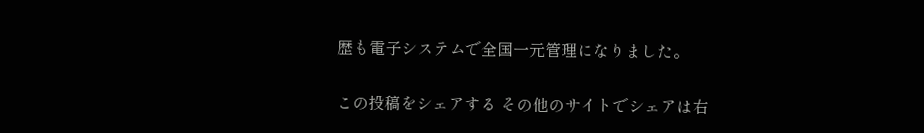歴も電子システムで全国一元管理になりました。

この投稿をシェアする その他のサイトでシェアは右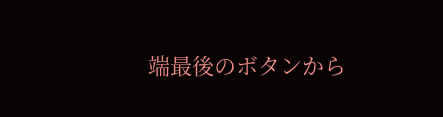端最後のボタンから